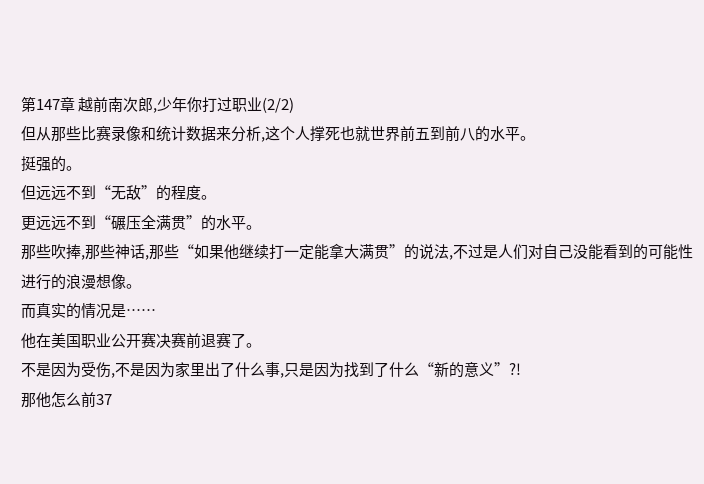第147章 越前南次郎,少年你打过职业(2/2)
但从那些比赛录像和统计数据来分析,这个人撑死也就世界前五到前八的水平。
挺强的。
但远远不到“无敌”的程度。
更远远不到“碾压全满贯”的水平。
那些吹捧,那些神话,那些“如果他继续打一定能拿大满贯”的说法,不过是人们对自己没能看到的可能性进行的浪漫想像。
而真实的情况是……
他在美国职业公开赛决赛前退赛了。
不是因为受伤,不是因为家里出了什么事,只是因为找到了什么“新的意义”?!
那他怎么前37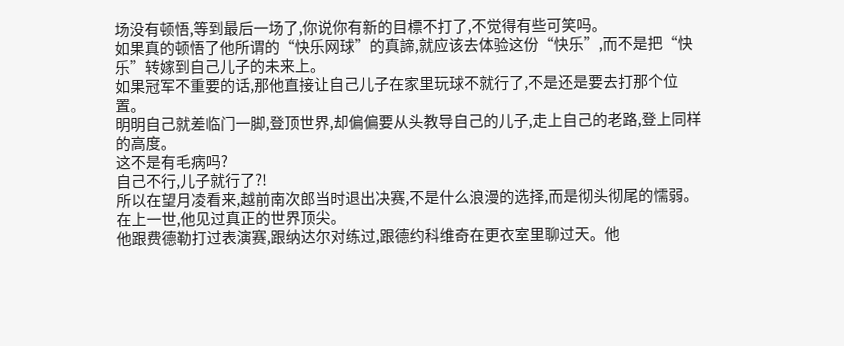场没有顿悟,等到最后一场了,你说你有新的目標不打了,不觉得有些可笑吗。
如果真的顿悟了他所谓的“快乐网球”的真諦,就应该去体验这份“快乐”,而不是把“快乐”转嫁到自己儿子的未来上。
如果冠军不重要的话,那他直接让自己儿子在家里玩球不就行了,不是还是要去打那个位置。
明明自己就差临门一脚,登顶世界,却偏偏要从头教导自己的儿子,走上自己的老路,登上同样的高度。
这不是有毛病吗?
自己不行,儿子就行了?!
所以在望月凌看来,越前南次郎当时退出决赛,不是什么浪漫的选择,而是彻头彻尾的懦弱。
在上一世,他见过真正的世界顶尖。
他跟费德勒打过表演赛,跟纳达尔对练过,跟德约科维奇在更衣室里聊过天。他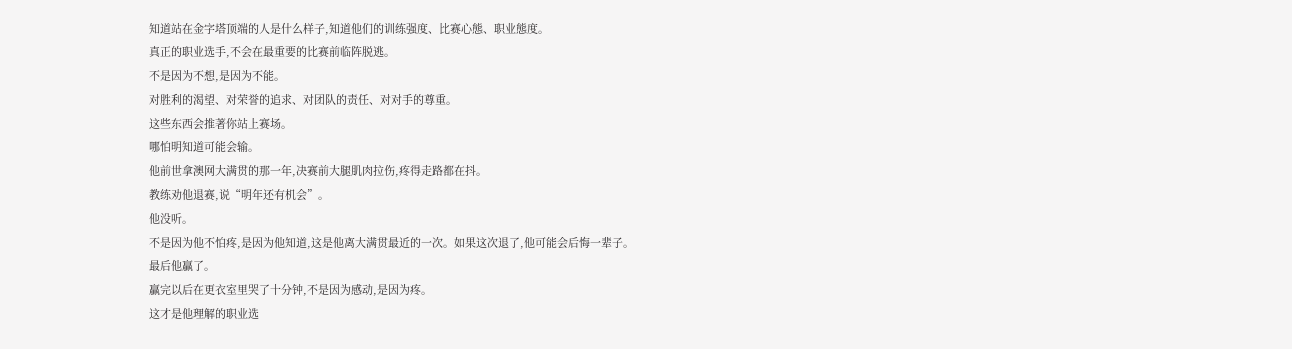知道站在金字塔顶端的人是什么样子,知道他们的训练强度、比赛心態、职业態度。
真正的职业选手,不会在最重要的比赛前临阵脱逃。
不是因为不想,是因为不能。
对胜利的渴望、对荣誉的追求、对团队的责任、对对手的尊重。
这些东西会推著你站上赛场。
哪怕明知道可能会输。
他前世拿澳网大满贯的那一年,决赛前大腿肌肉拉伤,疼得走路都在抖。
教练劝他退赛,说“明年还有机会”。
他没听。
不是因为他不怕疼,是因为他知道,这是他离大满贯最近的一次。如果这次退了,他可能会后悔一辈子。
最后他贏了。
贏完以后在更衣室里哭了十分钟,不是因为感动,是因为疼。
这才是他理解的职业选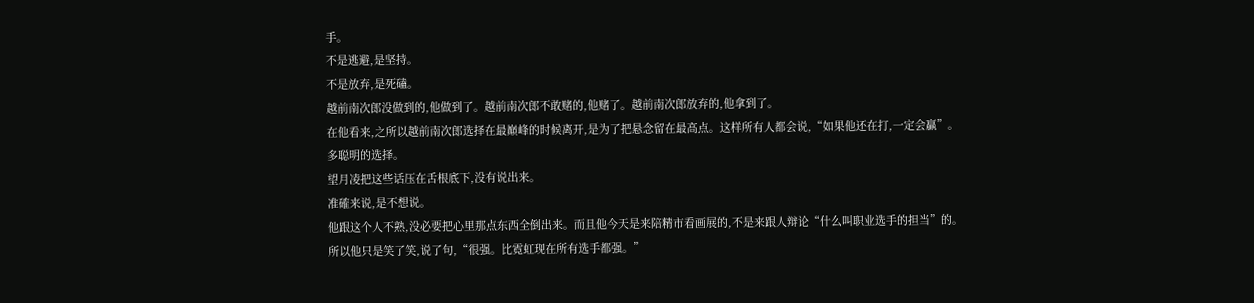手。
不是逃避,是坚持。
不是放弃,是死磕。
越前南次郎没做到的,他做到了。越前南次郎不敢赌的,他赌了。越前南次郎放弃的,他拿到了。
在他看来,之所以越前南次郎选择在最巔峰的时候离开,是为了把悬念留在最高点。这样所有人都会说,“如果他还在打,一定会贏”。
多聪明的选择。
望月凌把这些话压在舌根底下,没有说出来。
准確来说,是不想说。
他跟这个人不熟,没必要把心里那点东西全倒出来。而且他今天是来陪精市看画展的,不是来跟人辩论“什么叫职业选手的担当”的。
所以他只是笑了笑,说了句,“很强。比霓虹现在所有选手都强。”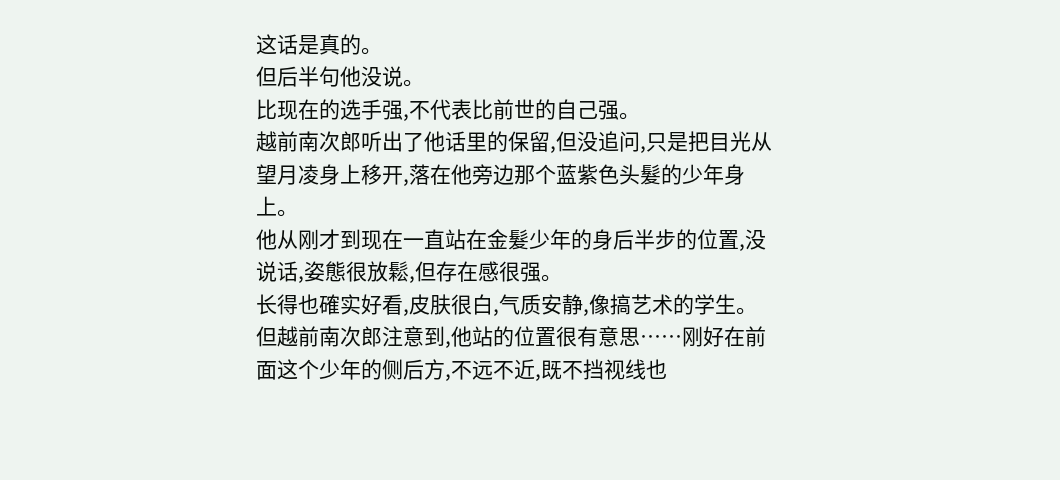这话是真的。
但后半句他没说。
比现在的选手强,不代表比前世的自己强。
越前南次郎听出了他话里的保留,但没追问,只是把目光从望月凌身上移开,落在他旁边那个蓝紫色头髮的少年身上。
他从刚才到现在一直站在金髮少年的身后半步的位置,没说话,姿態很放鬆,但存在感很强。
长得也確实好看,皮肤很白,气质安静,像搞艺术的学生。
但越前南次郎注意到,他站的位置很有意思……刚好在前面这个少年的侧后方,不远不近,既不挡视线也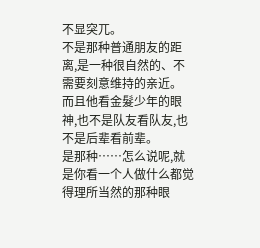不显突兀。
不是那种普通朋友的距离,是一种很自然的、不需要刻意维持的亲近。
而且他看金髮少年的眼神,也不是队友看队友,也不是后辈看前辈。
是那种……怎么说呢,就是你看一个人做什么都觉得理所当然的那种眼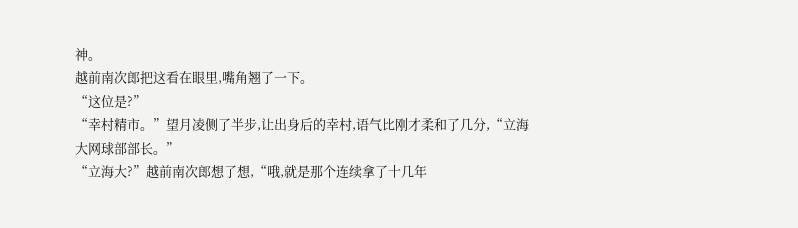神。
越前南次郎把这看在眼里,嘴角翘了一下。
“这位是?”
“幸村精市。”望月凌侧了半步,让出身后的幸村,语气比刚才柔和了几分,“立海大网球部部长。”
“立海大?”越前南次郎想了想,“哦,就是那个连续拿了十几年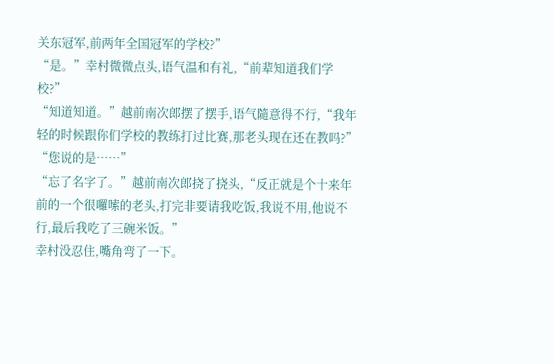关东冠军,前两年全国冠军的学校?”
“是。”幸村微微点头,语气温和有礼,“前辈知道我们学校?”
“知道知道。”越前南次郎摆了摆手,语气隨意得不行,“我年轻的时候跟你们学校的教练打过比赛,那老头现在还在教吗?”
“您说的是……”
“忘了名字了。”越前南次郎挠了挠头,“反正就是个十来年前的一个很囉嗦的老头,打完非要请我吃饭,我说不用,他说不行,最后我吃了三碗米饭。”
幸村没忍住,嘴角弯了一下。